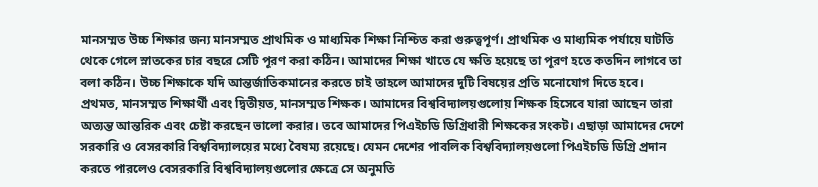মানসম্মত উচ্চ শিক্ষার জন্য মানসম্মত প্রাথমিক ও মাধ্যমিক শিক্ষা নিশ্চিত করা গুরুত্বপূর্ণ। প্রাথমিক ও মাধ্যমিক পর্যায়ে ঘাটতি থেকে গেলে স্নাতকের চার বছরে সেটি পূরণ করা কঠিন। আমাদের শিক্ষা খাতে যে ক্ষতি হয়েছে তা পূরণ হতে কতদিন লাগবে তা বলা কঠিন। উচ্চ শিক্ষাকে যদি আন্তর্জাতিকমানের করতে চাই তাহলে আমাদের দুটি বিষয়ের প্রতি মনোযোগ দিতে হবে। প্রথমত, মানসম্মত শিক্ষার্থী এবং দ্বিতীয়ত, মানসম্মত শিক্ষক। আমাদের বিশ্ববিদ্যালয়গুলোয় শিক্ষক হিসেবে যারা আছেন তারা অত্যন্ত আন্তরিক এবং চেষ্টা করছেন ভালো করার। তবে আমাদের পিএইচডি ডিগ্রিধারী শিক্ষকের সংকট। এছাড়া আমাদের দেশে সরকারি ও বেসরকারি বিশ্ববিদ্যালয়ের মধ্যে বৈষম্য রয়েছে। যেমন দেশের পাবলিক বিশ্ববিদ্যালয়গুলো পিএইচডি ডিগ্রি প্রদান করতে পারলেও বেসরকারি বিশ্ববিদ্যালয়গুলোর ক্ষেত্রে সে অনুমতি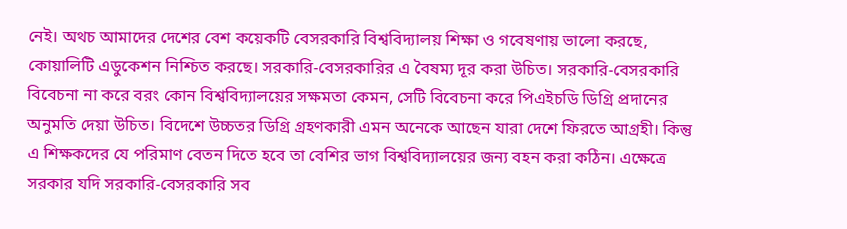নেই। অথচ আমাদের দেশের বেশ কয়েকটি বেসরকারি বিশ্ববিদ্যালয় শিক্ষা ও গবেষণায় ভালো করছে, কোয়ালিটি এডুকেশন নিশ্চিত করছে। সরকারি-বেসরকারির এ বৈষম্য দূর করা উচিত। সরকারি-বেসরকারি বিবেচনা না করে বরং কোন বিশ্ববিদ্যালয়ের সক্ষমতা কেমন, সেটি বিবেচনা করে পিএইচডি ডিগ্রি প্রদানের অনুমতি দেয়া উচিত। বিদেশে উচ্চতর ডিগ্রি গ্রহণকারী এমন অনেকে আছেন যারা দেশে ফিরতে আগ্রহী। কিন্তু এ শিক্ষকদের যে পরিমাণ বেতন দিতে হবে তা বেশির ভাগ বিশ্ববিদ্যালয়ের জন্য বহন করা কঠিন। এক্ষেত্রে সরকার যদি সরকারি-বেসরকারি সব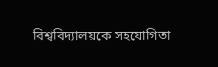বিশ্ববিদ্যালয়কে সহযোগিতা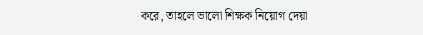করে, তাহলে ভালো শিক্ষক নিয়োগ দেয়া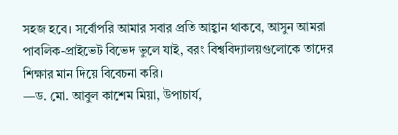সহজ হবে। সর্বোপরি আমার সবার প্রতি আহ্বান থাকবে, আসুন আমরা পাবলিক-প্রাইভেট বিভেদ ভুলে যাই, বরং বিশ্ববিদ্যালয়গুলোকে তাদের শিক্ষার মান দিয়ে বিবেচনা করি।
—ড. মো. আবুল কাশেম মিয়া, উপাচার্য,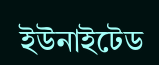ইউনাইটেড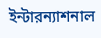ইন্টারন্যাশনাল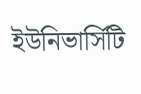ইউনিভার্সিটি